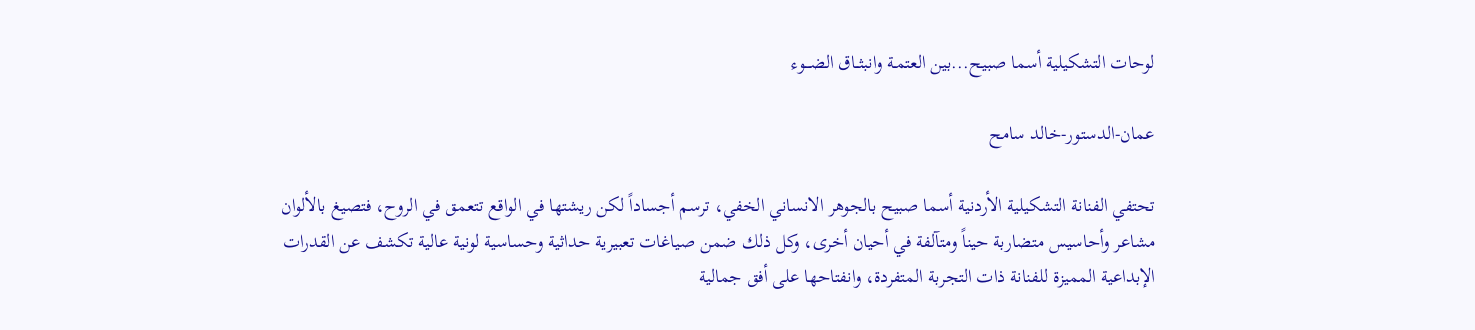لوحات التشكيلية أسما صبيح...بين العتمـة وانبثــاق الضـــوء

عمان-الدستور-خالد سامح

تحتفي الفنانة التشكيلية الأردنية أسما صبيح بالجوهر الانساني الخفي، ترسم أجساداً لكن ريشتها في الواقع تتعمق في الروح، فتصيغ بالألوان مشاعر وأحاسيس متضاربة حيناً ومتآلفة في أحيان أخرى، وكل ذلك ضمن صياغات تعبيرية حداثية وحساسية لونية عالية تكشف عن القدرات الإبداعية المميزة للفنانة ذات التجربة المتفردة، وانفتاحها على أفق جمالية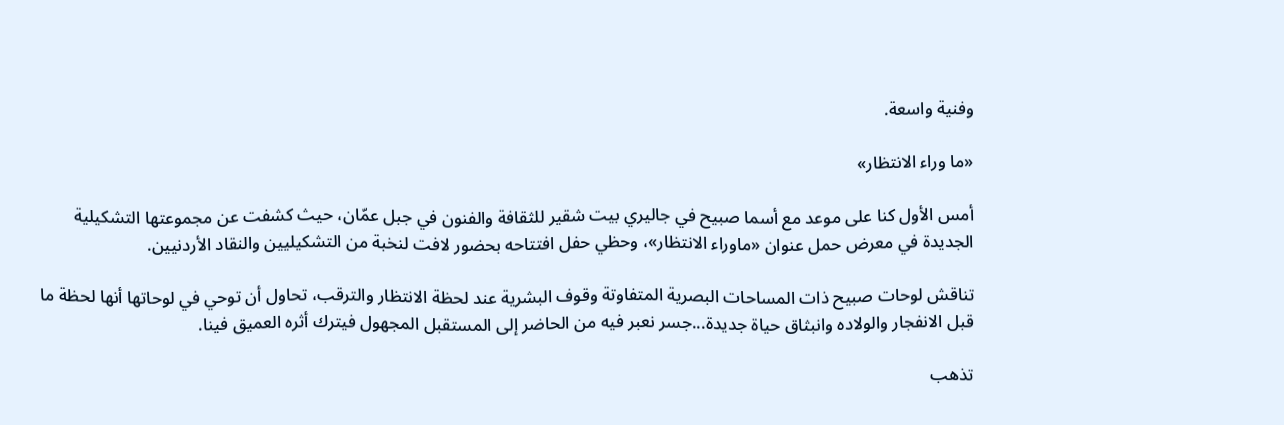وفنية واسعة.

«ما وراء الانتظار»

أمس الأول كنا على موعد مع أسما صبيح في جاليري بيت شقير للثقافة والفنون في جبل عمّان، حيث كشفت عن مجموعتها التشكيلية الجديدة في معرض حمل عنوان «ماوراء الانتظار»، وحظي حفل افتتاحه بحضور لافت لنخبة من التشكيليين والنقاد الأردنيين.

تناقش لوحات صبيح ذات المساحات البصرية المتفاوتة وقوف البشرية عند لحظة الانتظار والترقب، تحاول أن توحي في لوحاتها أنها لحظة ما قبل الانفجار والولاده وانبثاق حياة جديدة...جسر نعبر فيه من الحاضر إلى المستقبل المجهول فيترك أثره العميق فينا.

تذهب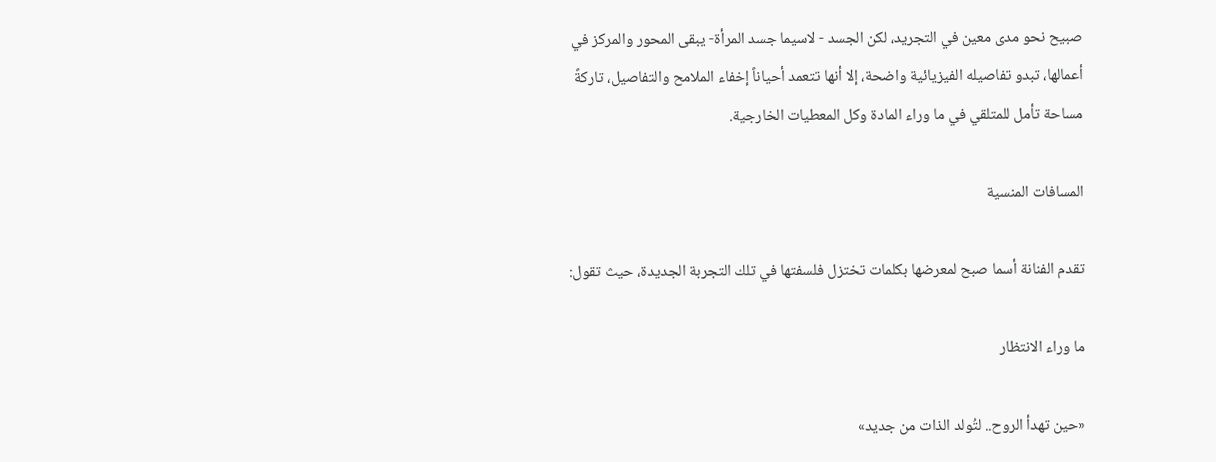صبيح نحو مدى معين في التجريد، لكن الجسد - لاسيما جسد المرأة- يبقى المحور والمركز في أعمالها، تبدو تفاصيله الفيزيائية واضحة، إلا أنها تتعمد أحياناً إخفاء الملامح والتفاصيل، تاركةً مساحة تأمل للمتلقي في ما وراء المادة وكل المعطيات الخارجية.

المسافات المنسية

تقدم الفنانة أسما صبح لمعرضها بكلمات تختزل فلسفتها في تلك التجربة الجديدة، حيث تقول:

ما وراء الانتظار

«حين تهدأ الروح.. لتُولد الذات من جديد»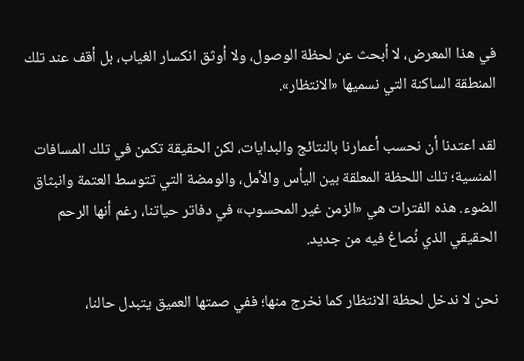في هذا المعرض، لا أبحث عن لحظة الوصول، ولا أوثق انكسار الغياب، بل أقف عند تلك المنطقة الساكنة التي نسميها «الانتظار».

لقد اعتدنا أن نحسب أعمارنا بالنتائج والبدايات، لكن الحقيقة تكمن في تلك المسافات المنسية؛ تلك اللحظة المعلقة بين اليأس والأمل، والومضة التي تتوسط العتمة وانبثاق الضوء. هذه الفترات هي «الزمن غير المحسوب» في دفاتر حياتنا، رغم أنها الرحم الحقيقي الذي نُصاغ فيه من جديد.

نحن لا ندخل لحظة الانتظار كما نخرج منها؛ ففي صمتها العميق يتبدل حالنا،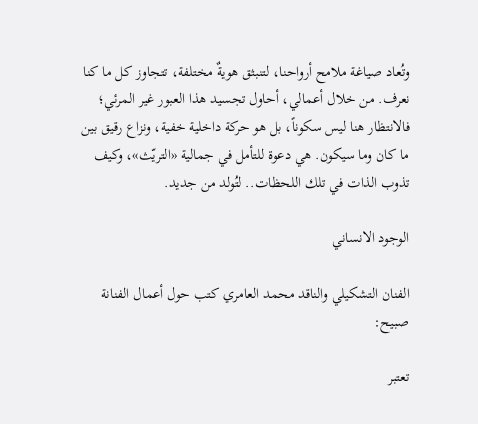وتُعاد صياغة ملامح أرواحنا، لتنبثق هويةٌ مختلفة، تتجاوز كل ما كنا نعرف. من خلال أعمالي، أحاول تجسيد هذا العبور غير المرئي؛ فالانتظار هنا ليس سكوناً، بل هو حركة داخلية خفية، ونزاع رقيق بين ما كان وما سيكون. هي دعوة للتأمل في جمالية «التريّث»، وكيف تذوب الذات في تلك اللحظات.. لتُولد من جديد.

الوجود الانساني

الفنان التشكيلي والناقد محمد العامري كتب حول أعمال الفنانة صبيح:

تعتبر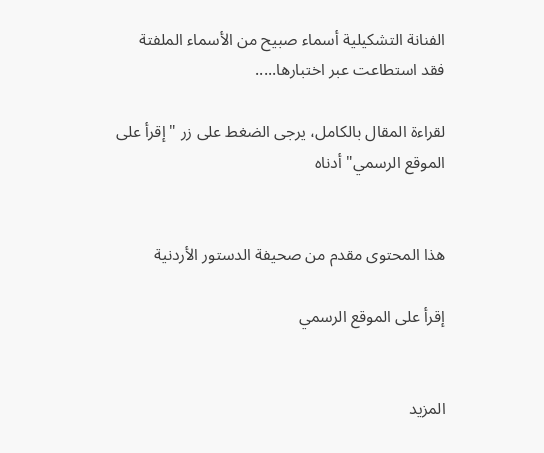الفنانة التشكيلية أسماء صبيح من الأسماء الملفتة فقد استطاعت عبر اختبارها.....

لقراءة المقال بالكامل، يرجى الضغط على زر "إقرأ على الموقع الرسمي" أدناه


هذا المحتوى مقدم من صحيفة الدستور الأردنية

إقرأ على الموقع الرسمي


المزيد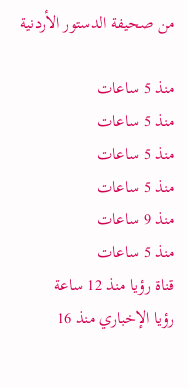من صحيفة الدستور الأردنية

منذ 5 ساعات
منذ 5 ساعات
منذ 5 ساعات
منذ 5 ساعات
منذ 9 ساعات
منذ 5 ساعات
قناة رؤيا منذ 12 ساعة
رؤيا الإخباري منذ 16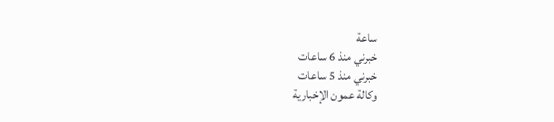ساعة
خبرني منذ 6 ساعات
خبرني منذ 5 ساعات
وكالة عمون الإخبارية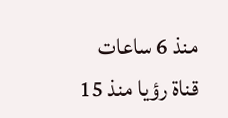منذ 6 ساعات
قناة رؤيا منذ 15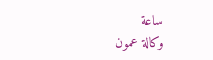ساعة
وكالة عمون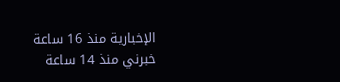الإخبارية منذ 16 ساعة
خبرني منذ 14 ساعة